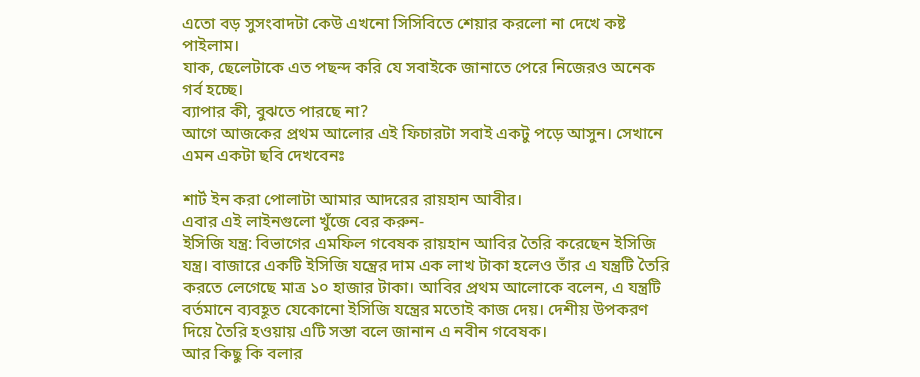এতো বড় সুসংবাদটা কেউ এখনো সিসিবিতে শেয়ার করলো না দেখে কষ্ট পাইলাম।
যাক, ছেলেটাকে এত পছন্দ করি যে সবাইকে জানাতে পেরে নিজেরও অনেক গর্ব হচ্ছে।
ব্যাপার কী, বুঝতে পারছে না?
আগে আজকের প্রথম আলোর এই ফিচারটা সবাই একটু পড়ে আসুন। সেখানে এমন একটা ছবি দেখবেনঃ

শার্ট ইন করা পোলাটা আমার আদরের রায়হান আবীর।
এবার এই লাইনগুলো খুঁজে বের করুন-
ইসিজি যন্ত্র: বিভাগের এমফিল গবেষক রায়হান আবির তৈরি করেছেন ইসিজি যন্ত্র। বাজারে একটি ইসিজি যন্ত্রের দাম এক লাখ টাকা হলেও তাঁর এ যন্ত্রটি তৈরি করতে লেগেছে মাত্র ১০ হাজার টাকা। আবির প্রথম আলোকে বলেন, এ যন্ত্রটি বর্তমানে ব্যবহূত যেকোনো ইসিজি যন্ত্রের মতোই কাজ দেয়। দেশীয় উপকরণ দিয়ে তৈরি হওয়ায় এটি সস্তা বলে জানান এ নবীন গবেষক।
আর কিছু কি বলার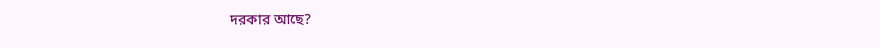দরকার আছে?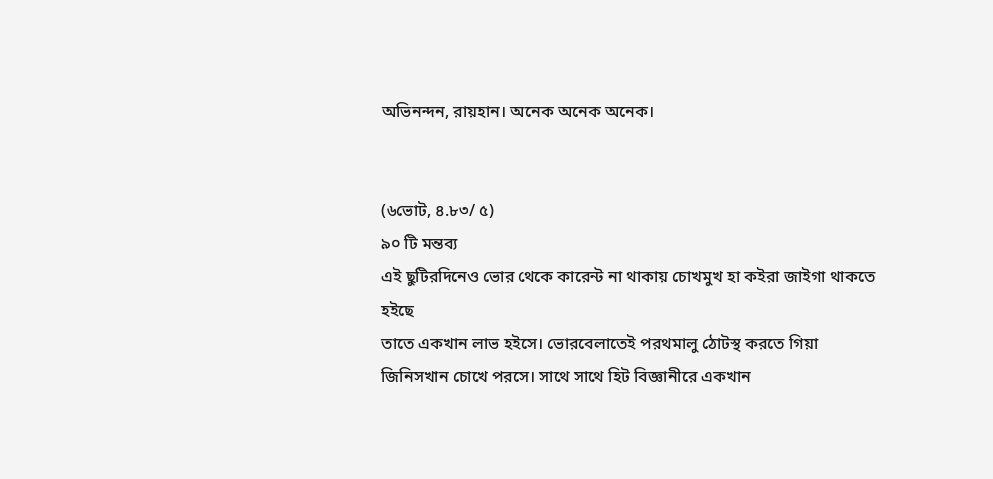অভিনন্দন, রায়হান। অনেক অনেক অনেক।


(৬ভোট, ৪.৮৩/ ৫)
৯০ টি মন্তব্য
এই ছুটিরদিনেও ভোর থেকে কারেন্ট না থাকায় চোখমুখ হা কইরা জাইগা থাকতে হইছে
তাতে একখান লাভ হইসে। ভোরবেলাতেই পরথমালু ঠোটস্থ করতে গিয়া জিনিসখান চোখে পরসে। সাথে সাথে হিট বিজ্ঞানীরে একখান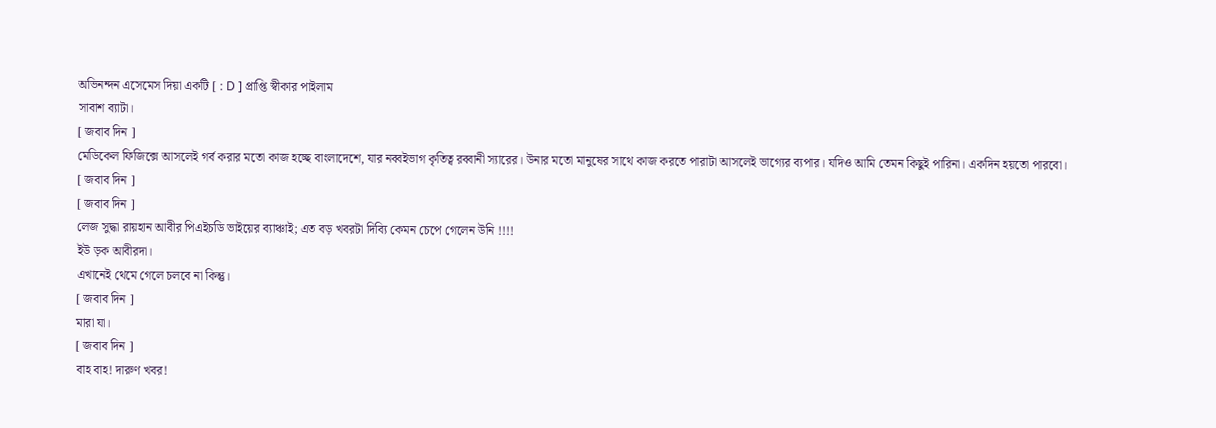অভিনন্দন এসেমেস দিয়া একটি [ : D ] প্রাপ্তি স্বীকার পাইলাম
সাবাশ ব্যাটা।
[ জবাব দিন ]
মেডিকেল ফিজিক্সে আসলেই গর্ব করার মতো কাজ হচ্ছে বাংলাদেশে, যার নব্বইভাগ কৃতিত্ব রব্বানী স্যারের। উনার মতো মানুষের সাথে কাজ করতে পারাটা আসলেই ভাগ্যের ব্যপার। যদিও আমি তেমন কিছুই পারিনা। একদিন হয়তো পারবো।
[ জবাব দিন ]
[ জবাব দিন ]
লেজ সুদ্ধা রায়হান আবীর পিএইচডি ভাইয়ের ব্যাঞ্চাই; এত বড় খবরটা দিব্যি কেমন চেপে গেলেন উনি !!!!
ইউ ড়ক আবীরদা।
এখানেই থেমে গেলে চলবে না কিন্তু।
[ জবাব দিন ]
মারা যা।
[ জবাব দিন ]
বাহ বাহ! দারুণ খবর!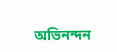অভিনন্দন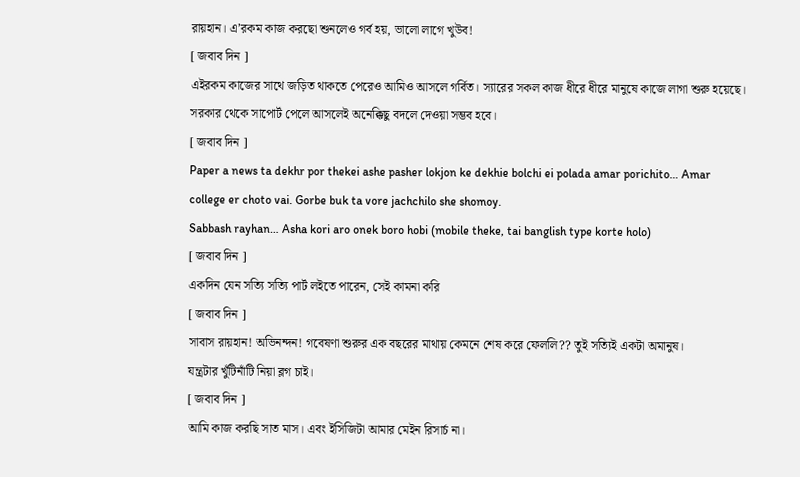রায়হান। এ’রকম কাজ করছো শুনলেও গর্ব হয়, ভালো লাগে খুউব!
[ জবাব দিন ]
এইরকম কাজের সাথে জড়িত থাকতে পেরেও আমিও আসলে গর্বিত। স্যারের সকল কাজ ধীরে ধীরে মানুষে কাজে লাগা শুরু হয়েছে। সরকার থেকে সাপোর্ট পেলে আসলেই অনেক্কিছু বদলে দেওয়া সম্ভব হবে।
[ জবাব দিন ]
Paper a news ta dekhr por thekei ashe pasher lokjon ke dekhie bolchi ei polada amar porichito… Amar college er choto vai. Gorbe buk ta vore jachchilo she shomoy.
Sabbash rayhan… Asha kori aro onek boro hobi (mobile theke, tai banglish type korte holo)
[ জবাব দিন ]
একদিন যেন সত্যি সত্যি পার্ট লইতে পারেন, সেই কামনা করি
[ জবাব দিন ]
সাবাস রায়হান! অভিনন্দন! গবেষণা শুরুর এক বছরের মাথায় কেমনে শেষ করে ফেললি?? তুই সত্যিই একটা অমানুষ।
যন্ত্রটার খুঁটিনাঁটি নিয়া ব্লগ চাই।
[ জবাব দিন ]
আমি কাজ করছি সাত মাস। এবং ইসিজিটা আমার মেইন রিসার্চ না।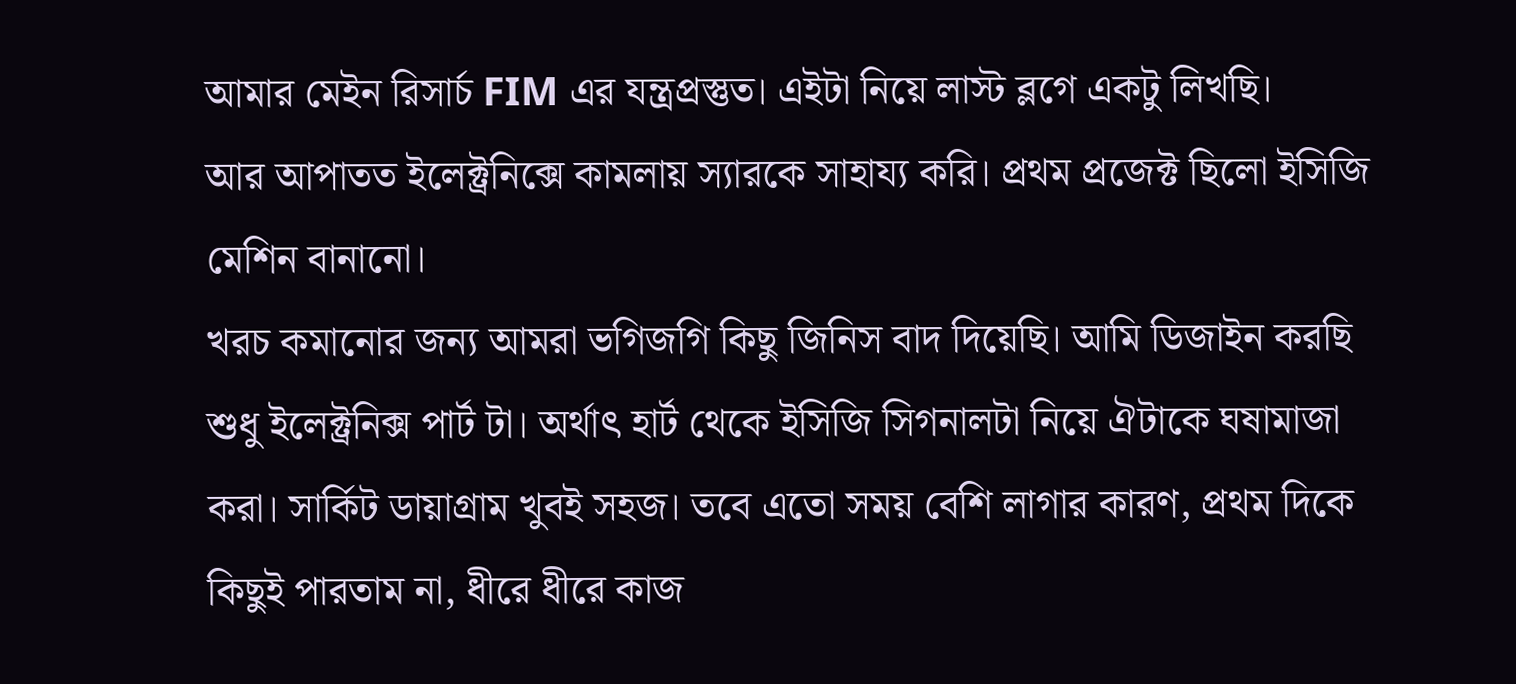আমার মেইন রিসার্চ FIM এর যন্ত্রপ্রস্তুত। এইটা নিয়ে লাস্ট ব্লগে একটু লিখছি।
আর আপাতত ইলেক্ট্রনিক্সে কামলায় স্যারকে সাহায্য করি। প্রথম প্রজেক্ট ছিলো ইসিজি মেশিন বানানো।
খরচ কমানোর জন্য আমরা ভগিজগি কিছু জিনিস বাদ দিয়েছি। আমি ডিজাইন করছি শুধু ইলেক্ট্রনিক্স পার্ট টা। অর্থাৎ হার্ট থেকে ইসিজি সিগনালটা নিয়ে ঐটাকে ঘষামাজা করা। সার্কিট ডায়াগ্রাম খুবই সহজ। তবে এতো সময় বেশি লাগার কারণ, প্রথম দিকে কিছুই পারতাম না, ধীরে ধীরে কাজ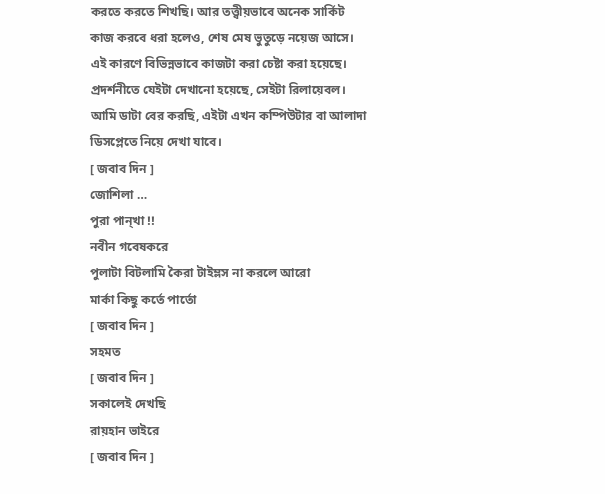করতে করতে শিখছি। আর তত্ত্বীয়ভাবে অনেক সার্কিট কাজ করবে ধরা হলেও, শেষ মেষ ভুতুড়ে নয়েজ আসে। এই কারণে বিভিন্নভাবে কাজটা করা চেষ্টা করা হয়েছে। প্রদর্শনীতে যেইটা দেখানো হয়েছে, সেইটা রিলায়েবল। আমি ডাটা বের করছি, এইটা এখন কম্পিউটার বা আলাদা ডিসপ্লেতে নিয়ে দেখা যাবে।
[ জবাব দিন ]
জোশিলা …
পুরা পান্খা !!
নবীন গবেষকরে
পুলাটা বিটলামি কৈরা টাইম্লস না করলে আরো
মার্কা কিছু কর্তে পার্তো
[ জবাব দিন ]
সহমত
[ জবাব দিন ]
সকালেই দেখছি
রায়হান ভাইরে
[ জবাব দিন ]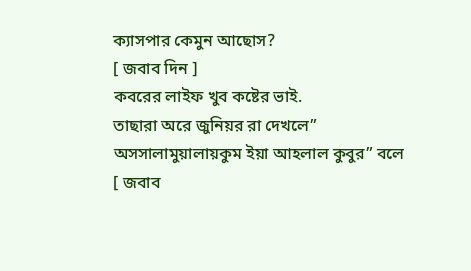ক্যাসপার কেমুন আছোস?
[ জবাব দিন ]
কবরের লাইফ খুব কষ্টের ভাই.
তাছারা অরে জুনিয়র রা দেখলে” অসসালামুয়ালায়কুম ইয়া আহলাল কুবুর” বলে
[ জবাব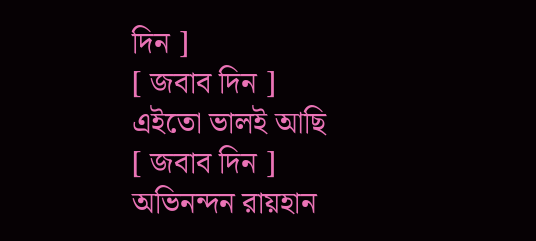দিন ]
[ জবাব দিন ]
এইতো ভালই আছি
[ জবাব দিন ]
অভিনন্দন রায়হান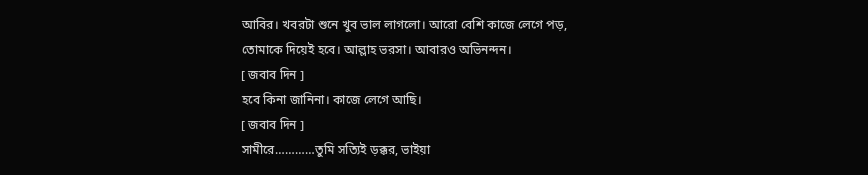আবির। খবরটা শুনে খুব ভাল লাগলো। আরো বেশি কাজে লেগে পড়, তোমাকে দিয়েই হবে। আল্লাহ ভরসা। আবারও অভিনন্দন।
[ জবাব দিন ]
হবে কিনা জানিনা। কাজে লেগে আছি।
[ জবাব দিন ]
সামীরে…………তুমি সত্যিই ড়ক্কর, ভাইয়া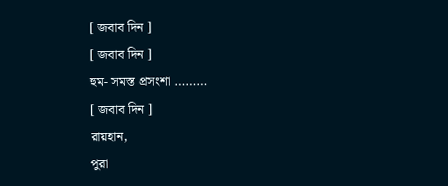[ জবাব দিন ]
[ জবাব দিন ]
হুম- সমস্ত প্রসংশা ………
[ জবাব দিন ]
রায়হান,
পুরা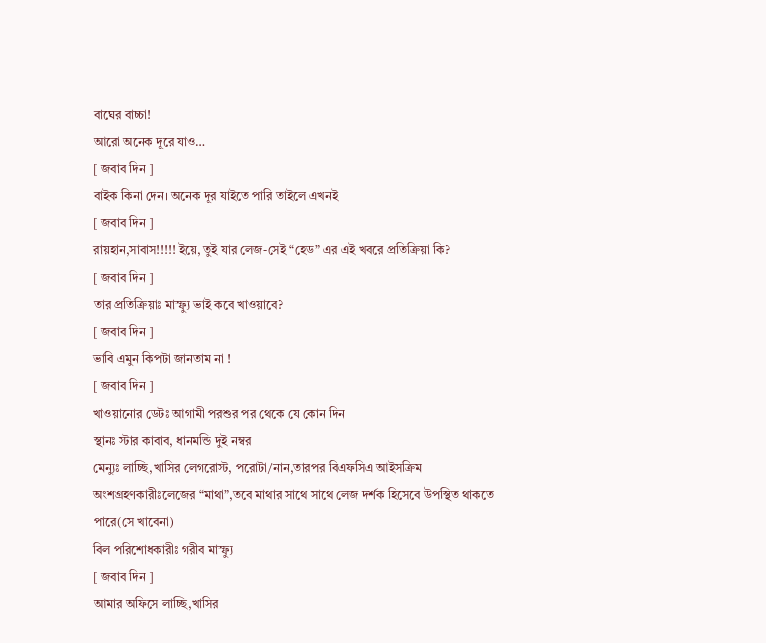বাঘের বাচ্চা!
আরো অনেক দূরে যাও…
[ জবাব দিন ]
বাইক কিনা দেন। অনেক দূর যাইতে পারি তাইলে এখনই
[ জবাব দিন ]
রায়হান,সাবাস!!!!! ইয়ে, তুই যার লেজ-সেই “হেড” এর এই খবরে প্রতিক্রিয়া কি?
[ জবাব দিন ]
তার প্রতিক্রিয়াঃ মাস্ফ্যু ভাই কবে খাওয়াবে?
[ জবাব দিন ]
ভাবি এমুন কিপটা জানতাম না !
[ জবাব দিন ]
খাওয়ানোর ডেটঃ আগামী পরশুর পর থেকে যে কোন দিন
স্থানঃ স্টার কাবাব, ধানমন্ডি দুই নম্বর
মেন্যুঃ লাচ্ছি,খাসির লেগরোস্ট, পরোটা/নান,তারপর বিএফসিএ আইসক্রিম
অংশগ্রহণকারীঃলেজের “মাথা”,তবে মাথার সাথে সাথে লেজ দর্শক হিসেবে উপস্থিত থাকতে পারে(সে খাবেনা)
বিল পরিশোধকারীঃ গরীব মাস্ফ্যু
[ জবাব দিন ]
আমার অফিসে লাচ্ছি,খাসির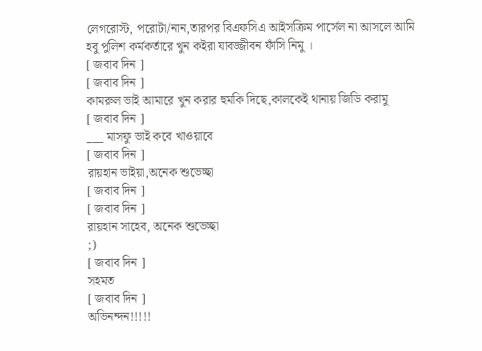লেগরোস্ট, পরোটা/নান,তারপর বিএফসিএ আইসক্রিম পার্সেল না আসলে আমি হবু পুলিশ কর্মকর্তারে খুন কইরা যাবজ্জীবন ফাঁসি নিমু ।
[ জবাব দিন ]
[ জবাব দিন ]
কামরুল ভাই আমারে খুন করার হুমকি দিছে,কালকেই থানায় জিডি করামু
[ জবাব দিন ]
___ মাসফু ভাই কবে খাওয়াবে
[ জবাব দিন ]
রায়হান ভাইয়া,অনেক শুভেচ্ছা
[ জবাব দিন ]
[ জবাব দিন ]
রায়হান সাহেব, অনেক শুভেচ্ছা
;)
[ জবাব দিন ]
সহমত
[ জবাব দিন ]
অভিনন্দন!!!!!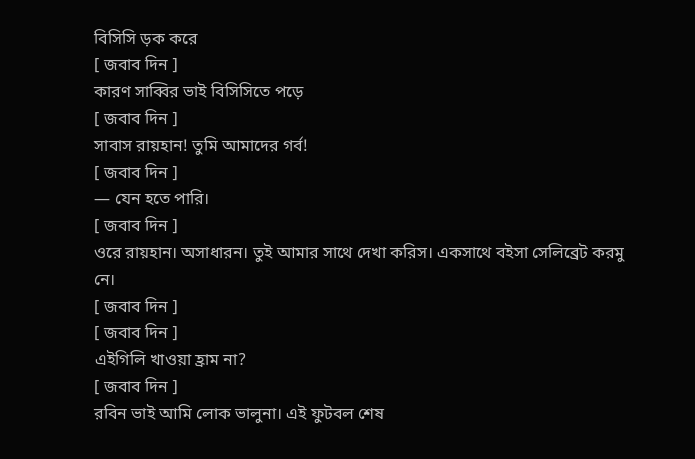বিসিসি ড়ক করে
[ জবাব দিন ]
কারণ সাব্বির ভাই বিসিসিতে পড়ে
[ জবাব দিন ]
সাবাস রায়হান! তুমি আমাদের গর্ব!
[ জবাব দিন ]
— যেন হতে পারি।
[ জবাব দিন ]
ওরে রায়হান। অসাধারন। তুই আমার সাথে দেখা করিস। একসাথে বইসা সেলিব্রেট করমু নে।
[ জবাব দিন ]
[ জবাব দিন ]
এইগিলি খাওয়া হ্রাম না?
[ জবাব দিন ]
রবিন ভাই আমি লোক ভালুনা। এই ফুটবল শেষ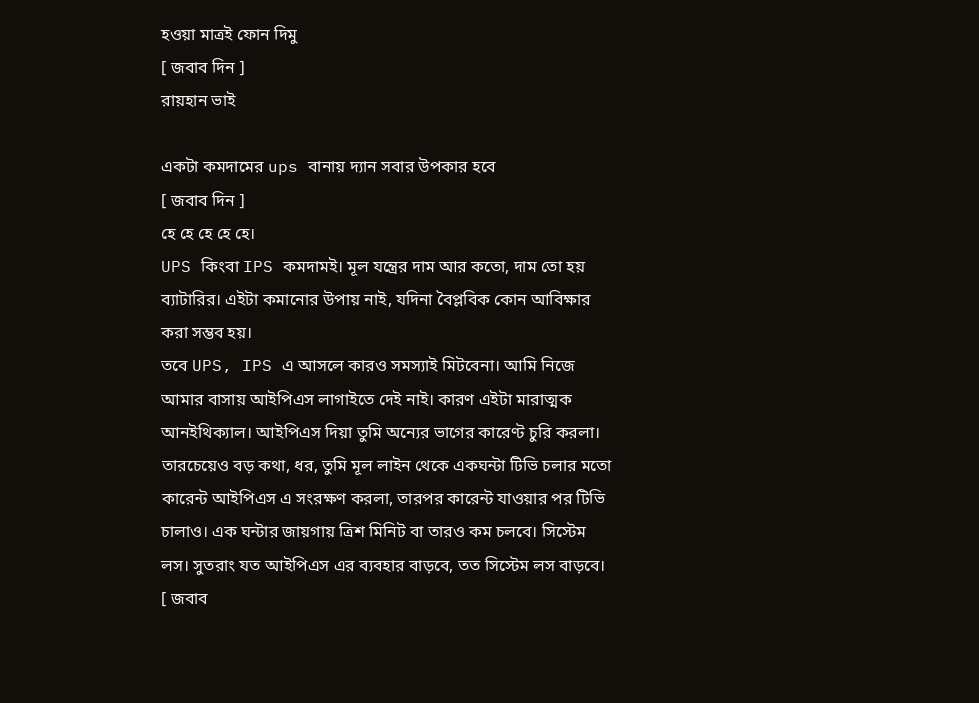হওয়া মাত্রই ফোন দিমু
[ জবাব দিন ]
রায়হান ভাই

একটা কমদামের ups বানায় দ্যান সবার উপকার হবে
[ জবাব দিন ]
হে হে হে হে হে।
UPS কিংবা IPS কমদামই। মূল যন্ত্রের দাম আর কতো, দাম তো হয় ব্যাটারির। এইটা কমানোর উপায় নাই, যদিনা বৈপ্লবিক কোন আবিক্ষার করা সম্ভব হয়।
তবে UPS, IPS এ আসলে কারও সমস্যাই মিটবেনা। আমি নিজে আমার বাসায় আইপিএস লাগাইতে দেই নাই। কারণ এইটা মারাত্মক আনইথিক্যাল। আইপিএস দিয়া তুমি অন্যের ভাগের কারেণ্ট চুরি করলা। তারচেয়েও বড় কথা, ধর, তুমি মূল লাইন থেকে একঘন্টা টিভি চলার মতো কারেন্ট আইপিএস এ সংরক্ষণ করলা, তারপর কারেন্ট যাওয়ার পর টিভি চালাও। এক ঘন্টার জায়গায় ত্রিশ মিনিট বা তারও কম চলবে। সিস্টেম লস। সুতরাং যত আইপিএস এর ব্যবহার বাড়বে, তত সিস্টেম লস বাড়বে।
[ জবাব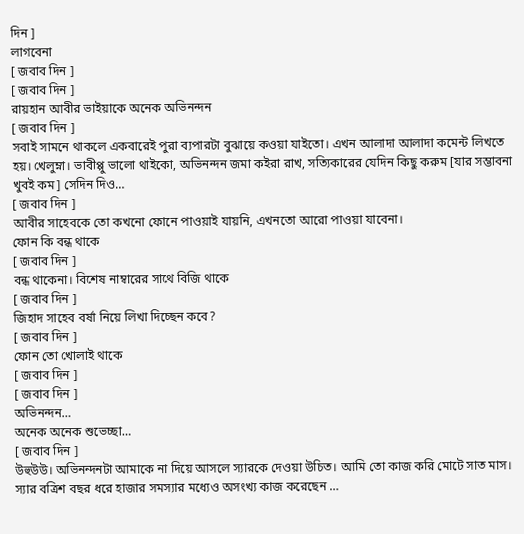দিন ]
লাগবেনা
[ জবাব দিন ]
[ জবাব দিন ]
রায়হান আবীর ভাইয়াকে অনেক অভিনন্দন
[ জবাব দিন ]
সবাই সামনে থাকলে একবারেই পুরা ব্যপারটা বুঝায়ে কওয়া যাইতো। এখন আলাদা আলাদা কমেন্ট লিখতে হয়। খেলুম্না। ভাবীপ্পু ভালো থাইকো, অভিনন্দন জমা কইরা রাখ, সত্যিকারের যেদিন কিছু করুম [যার সম্ভাবনা খুবই কম] সেদিন দিও…
[ জবাব দিন ]
আবীর সাহেবকে তো কখনো ফোনে পাওয়াই যায়নি, এখনতো আরো পাওয়া যাবেনা।
ফোন কি বন্ধ থাকে
[ জবাব দিন ]
বন্ধ থাকেনা। বিশেষ নাম্বারের সাথে বিজি থাকে
[ জবাব দিন ]
জিহাদ সাহেব বর্ষা নিয়ে লিখা দিচ্ছেন কবে?
[ জবাব দিন ]
ফোন তো খোলাই থাকে
[ জবাব দিন ]
[ জবাব দিন ]
অভিনন্দন…
অনেক অনেক শুভেচ্ছা…
[ জবাব দিন ]
উহুউউ। অভিনন্দনটা আমাকে না দিয়ে আসলে স্যারকে দেওয়া উচিত। আমি তো কাজ করি মোটে সাত মাস। স্যার বত্রিশ বছর ধরে হাজার সমস্যার মধ্যেও অসংখ্য কাজ করেছেন …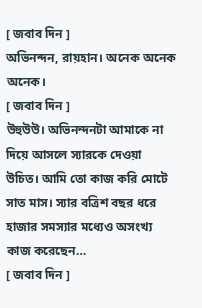[ জবাব দিন ]
অভিনন্দন, রায়হান। অনেক অনেক অনেক।
[ জবাব দিন ]
উহুউউ। অভিনন্দনটা আমাকে না দিয়ে আসলে স্যারকে দেওয়া উচিত। আমি তো কাজ করি মোটে সাত মাস। স্যার বত্রিশ বছর ধরে হাজার সমস্যার মধ্যেও অসংখ্য কাজ করেছেন…
[ জবাব দিন ]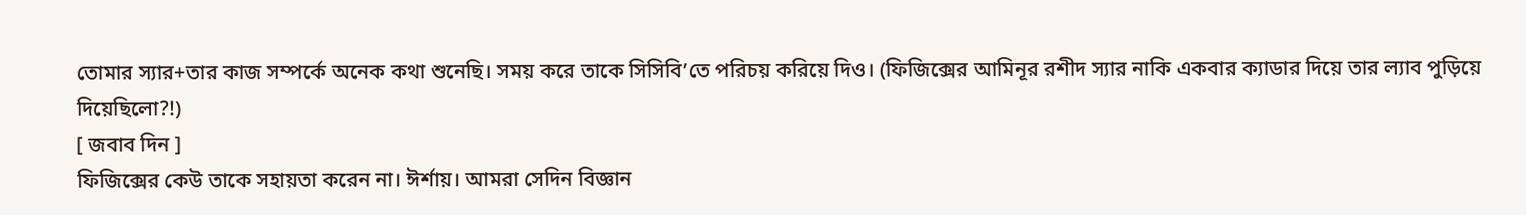তোমার স্যার+তার কাজ সম্পর্কে অনেক কথা শুনেছি। সময় করে তাকে সিসিবি’তে পরিচয় করিয়ে দিও। (ফিজিক্সের আমিনূর রশীদ স্যার নাকি একবার ক্যাডার দিয়ে তার ল্যাব পুড়িয়ে দিয়েছিলো?!)
[ জবাব দিন ]
ফিজিক্সের কেউ তাকে সহায়তা করেন না। ঈর্শায়। আমরা সেদিন বিজ্ঞান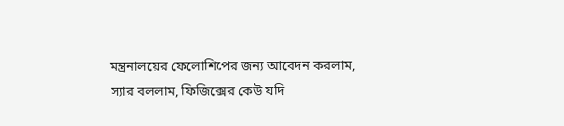মন্ত্রনালয়ের ফেলোশিপের জন্য আবেদন করলাম, স্যার বললাম, ফিজিক্সের কেউ যদি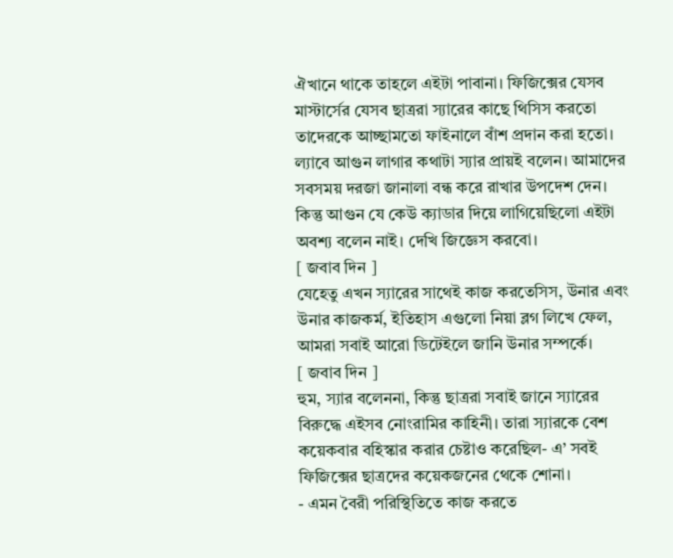ঐখানে থাকে তাহলে এইটা পাবানা। ফিজিক্সের যেসব মাস্টার্সের যেসব ছাত্ররা স্যারের কাছে থিসিস করতো তাদেরকে আচ্ছামতো ফাইনালে বাঁশ প্রদান করা হতো।
ল্যাবে আগুন লাগার কথাটা স্যার প্রায়ই বলেন। আমাদের সবসময় দরজা জানালা বন্ধ করে রাখার উপদেশ দেন। কিন্তু আগুন যে কেউ ক্যাডার দিয়ে লাগিয়েছিলো এইটা অবশ্য বলেন নাই। দেখি জিজ্ঞেস করবো।
[ জবাব দিন ]
যেহেতু এখন স্যারের সাথেই কাজ করতেসিস, উনার এবং উনার কাজকর্ম, ইতিহাস এগুলো নিয়া ব্লগ লিখে ফেল, আমরা সবাই আরো ডিটেইলে জানি উনার সম্পর্কে।
[ জবাব দিন ]
হুম, স্যার বলেননা, কিন্তু ছাত্ররা সবাই জানে স্যারের বিরুদ্ধে এইসব নোংরামির কাহিনী। তারা স্যারকে বেশ কয়েকবার বহিস্কার করার চেষ্টাও করেছিল- এ’ সবই ফিজিক্সের ছাত্রদের কয়েকজনের থেকে শোনা।
- এমন বৈরী পরিস্থিতিতে কাজ করতে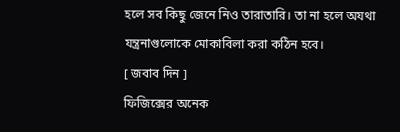হলে সব কিছু জেনে নিও তারাতারি। তা না হলে অযথা যন্ত্রনাগুলোকে মোকাবিলা করা কঠিন হবে।
[ জবাব দিন ]
ফিজিক্সের অনেক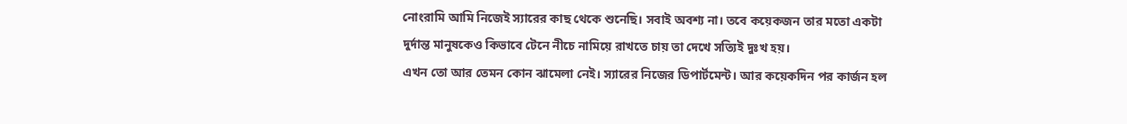নোংরামি আমি নিজেই স্যারের কাছ থেকে শুনেছি। সবাই অবশ্য না। তবে কয়েকজন তার মতো একটা দুর্দান্ত মানুষকেও কিভাবে টেনে নীচে নামিয়ে রাখতে চায় তা দেখে সত্যিই দুঃখ হয়।
এখন তো আর তেমন কোন ঝামেলা নেই। স্যারের নিজের ডিপার্টমেন্ট। আর কয়েকদিন পর কার্জন হল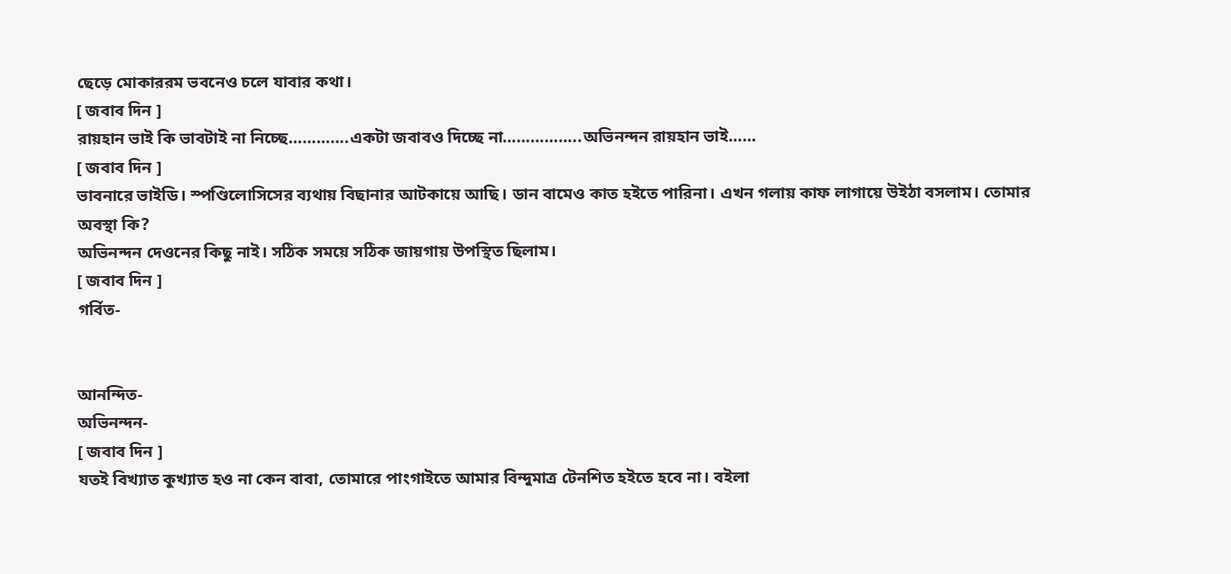ছেড়ে মোকাররম ভবনেও চলে যাবার কথা।
[ জবাব দিন ]
রায়হান ভাই কি ভাবটাই না নিচ্ছে………….একটা জবাবও দিচ্ছে না……………..অভিনন্দন রায়হান ভাই……
[ জবাব দিন ]
ভাবনারে ভাইডি। স্পণ্ডিলোসিসের ব্যথায় বিছানার আটকায়ে আছি। ডান বামেও কাত হইতে পারিনা। এখন গলায় কাফ লাগায়ে উইঠা বসলাম। তোমার অবস্থা কি?
অভিনন্দন দেওনের কিছু নাই। সঠিক সময়ে সঠিক জায়গায় উপস্থিত ছিলাম।
[ জবাব দিন ]
গর্বিত-


আনন্দিত-
অভিনন্দন-
[ জবাব দিন ]
যতই বিখ্যাত কুখ্যাত হও না কেন বাবা, তোমারে পাংগাইতে আমার বিন্দুমাত্র টেনশিত হইতে হবে না। বইলা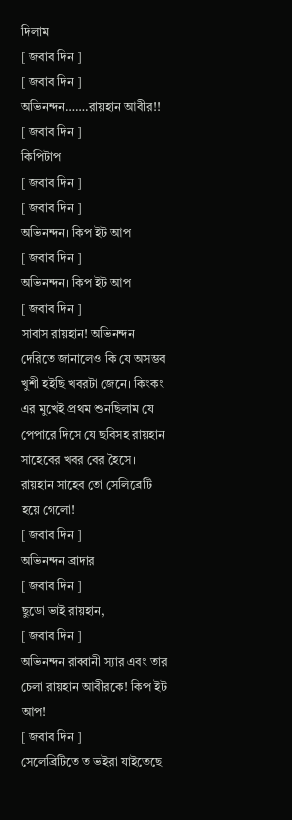দিলাম
[ জবাব দিন ]
[ জবাব দিন ]
অভিনন্দন…….রায়হান আবীর!!
[ জবাব দিন ]
কিপিটাপ
[ জবাব দিন ]
[ জবাব দিন ]
অভিনন্দন। কিপ ইট আপ
[ জবাব দিন ]
অভিনন্দন। কিপ ইট আপ
[ জবাব দিন ]
সাবাস রায়হান! অভিনন্দন দেরিতে জানালেও কি যে অসম্ভব খুশী হইছি খবরটা জেনে। কিংকং এর মুখেই প্রথম শুনছিলাম যে পেপারে দিসে যে ছবিসহ রায়হান সাহেবের খবর বের হৈসে। রায়হান সাহেব তো সেলিব্রেটি হয়ে গেলো!
[ জবাব দিন ]
অভিনন্দন ব্রাদার
[ জবাব দিন ]
ছুডো ভাই রায়হান,
[ জবাব দিন ]
অভিনন্দন রাব্বানী স্যার এবং তার চেলা রায়হান আবীরকে! কিপ ইট আপ!
[ জবাব দিন ]
সেলেব্রিটিতে ত ভইরা যাইতেছে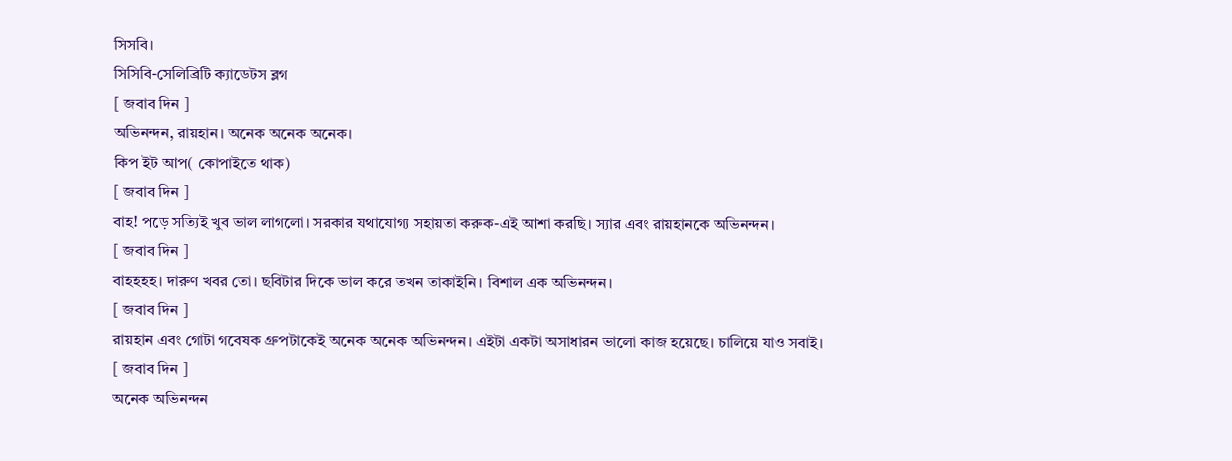সিসবি।
সিসিবি-সেলিব্রিটি ক্যাডেটস ব্লগ
[ জবাব দিন ]
অভিনন্দন, রায়হান। অনেক অনেক অনেক।
কিপ ইট আপ( কোপাইতে থাক)
[ জবাব দিন ]
বাহ! পড়ে সত্যিই খুব ভাল লাগলো। সরকার যথাযোগ্য সহায়তা করুক-এই আশা করছি। স্যার এবং রায়হানকে অভিনন্দন।
[ জবাব দিন ]
বাহহহহ। দারুণ খবর তো। ছবিটার দিকে ভাল করে তখন তাকাইনি। বিশাল এক অভিনন্দন।
[ জবাব দিন ]
রায়হান এবং গোটা গবেষক গ্রুপটাকেই অনেক অনেক অভিনন্দন। এইটা একটা অসাধারন ভালো কাজ হয়েছে। চালিয়ে যাও সবাই।
[ জবাব দিন ]
অনেক অভিনন্দন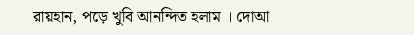রায়হান, পড়ে খুবি আনন্দিত হলাম । দোআ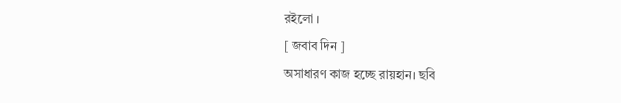রইলো ।
[ জবাব দিন ]
অসাধারণ কাজ হচ্ছে রায়হান। ছবি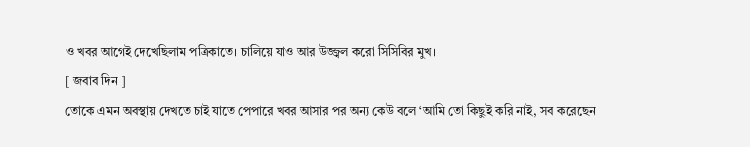ও খবর আগেই দেখেছিলাম পত্রিকাতে। চালিয়ে যাও আর উজ্জ্বল করো সিসিবির মুখ।
[ জবাব দিন ]
তোকে এমন অবস্থায় দেখতে চাই যাতে পেপারে খবর আসার পর অন্য কেউ বলে ‘আমি তো কিছুই করি নাই, সব করেছেন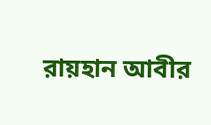রায়হান আবীর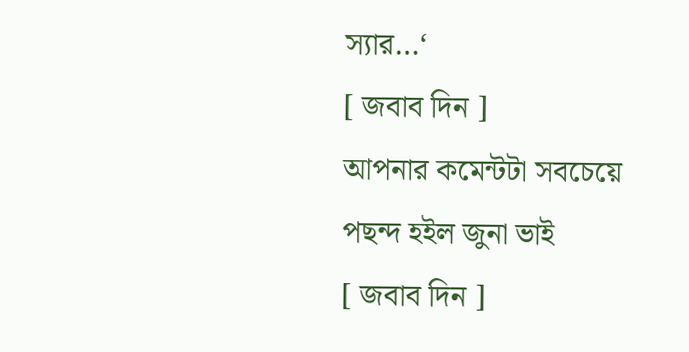স্যার…‘
[ জবাব দিন ]
আপনার কমেন্টটা সবচেয়ে পছন্দ হইল জুনা ভাই
[ জবাব দিন ]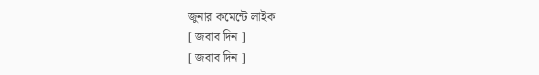জুনার কমেন্টে লাইক
[ জবাব দিন ]
[ জবাব দিন ]